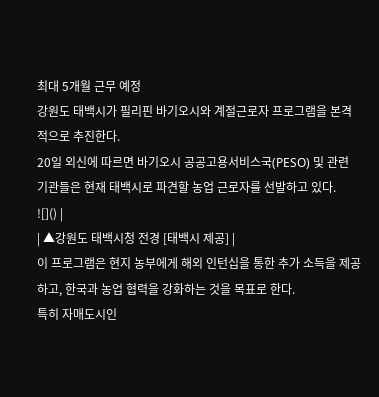최대 5개월 근무 예정
강원도 태백시가 필리핀 바기오시와 계절근로자 프로그램을 본격적으로 추진한다.
20일 외신에 따르면 바기오시 공공고용서비스국(PESO) 및 관련 기관들은 현재 태백시로 파견할 농업 근로자를 선발하고 있다.
![]() |
| ▲강원도 태백시청 전경 [태백시 제공] |
이 프로그램은 현지 농부에게 해외 인턴십을 통한 추가 소득을 제공하고, 한국과 농업 협력을 강화하는 것을 목표로 한다.
특히 자매도시인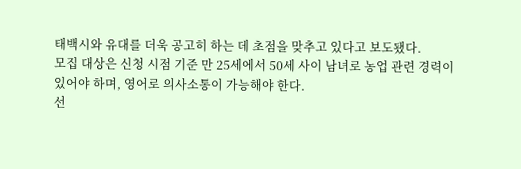태백시와 유대를 더욱 공고히 하는 데 초점을 맞추고 있다고 보도됐다.
모집 대상은 신청 시점 기준 만 25세에서 50세 사이 남녀로 농업 관련 경력이 있어야 하며, 영어로 의사소통이 가능해야 한다.
선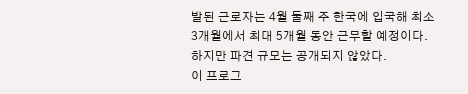발된 근로자는 4월 둘째 주 한국에 입국해 최소 3개월에서 최대 5개월 동안 근무할 예정이다. 하지만 파견 규모는 공개되지 않았다.
이 프로그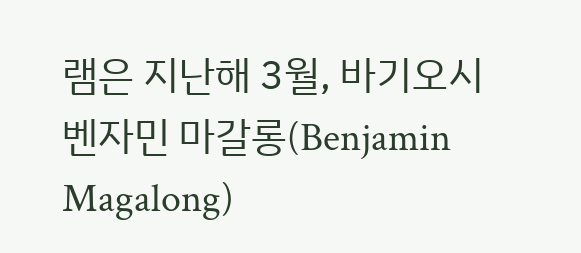램은 지난해 3월, 바기오시 벤자민 마갈롱(Benjamin Magalong)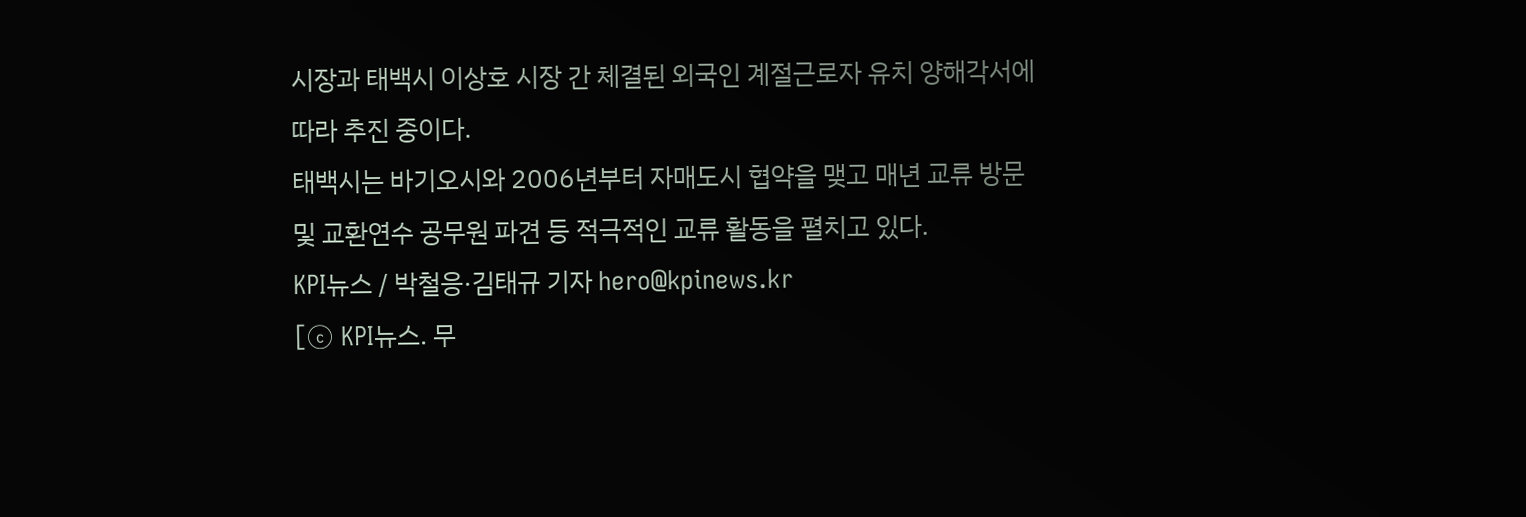시장과 태백시 이상호 시장 간 체결된 외국인 계절근로자 유치 양해각서에 따라 추진 중이다.
태백시는 바기오시와 2006년부터 자매도시 협약을 맺고 매년 교류 방문 및 교환연수 공무원 파견 등 적극적인 교류 활동을 펼치고 있다.
KPI뉴스 / 박철응·김태규 기자 hero@kpinews.kr
[ⓒ KPI뉴스. 무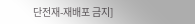단전재-재배포 금지]